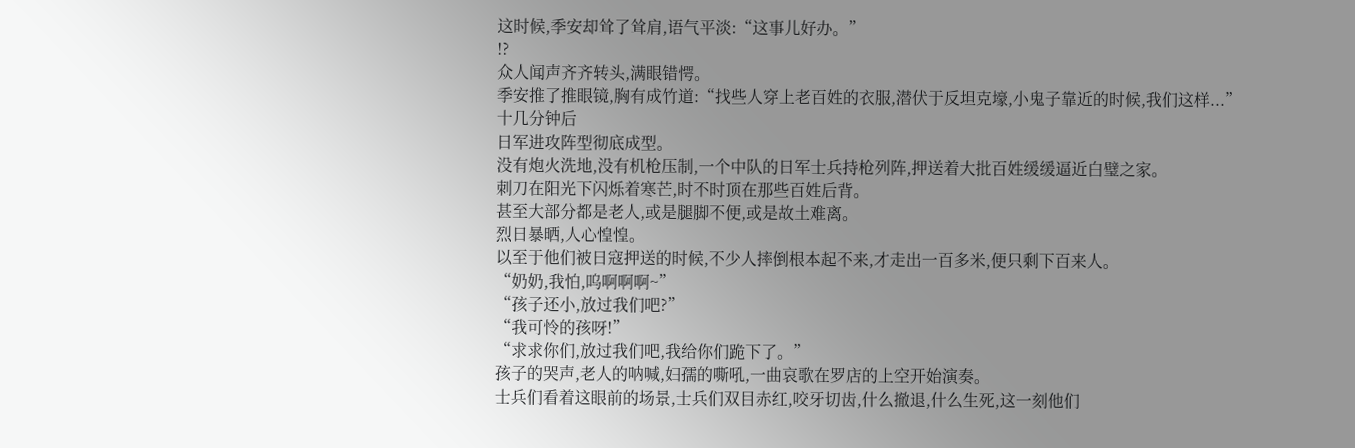这时候,季安却耸了耸肩,语气平淡:“这事儿好办。”
!?
众人闻声齐齐转头,满眼错愕。
季安推了推眼镜,胸有成竹道:“找些人穿上老百姓的衣服,潜伏于反坦克壕,小鬼子靠近的时候,我们这样...”
十几分钟后
日军进攻阵型彻底成型。
没有炮火洗地,没有机枪压制,一个中队的日军士兵持枪列阵,押送着大批百姓缓缓逼近白璧之家。
刺刀在阳光下闪烁着寒芒,时不时顶在那些百姓后背。
甚至大部分都是老人,或是腿脚不便,或是故土难离。
烈日暴晒,人心惶惶。
以至于他们被日寇押送的时候,不少人摔倒根本起不来,才走出一百多米,便只剩下百来人。
“奶奶,我怕,呜啊啊啊~”
“孩子还小,放过我们吧?”
“我可怜的孩呀!”
“求求你们,放过我们吧,我给你们跪下了。”
孩子的哭声,老人的呐喊,妇孺的嘶吼,一曲哀歌在罗店的上空开始演奏。
士兵们看着这眼前的场景,士兵们双目赤红,咬牙切齿,什么撤退,什么生死,这一刻他们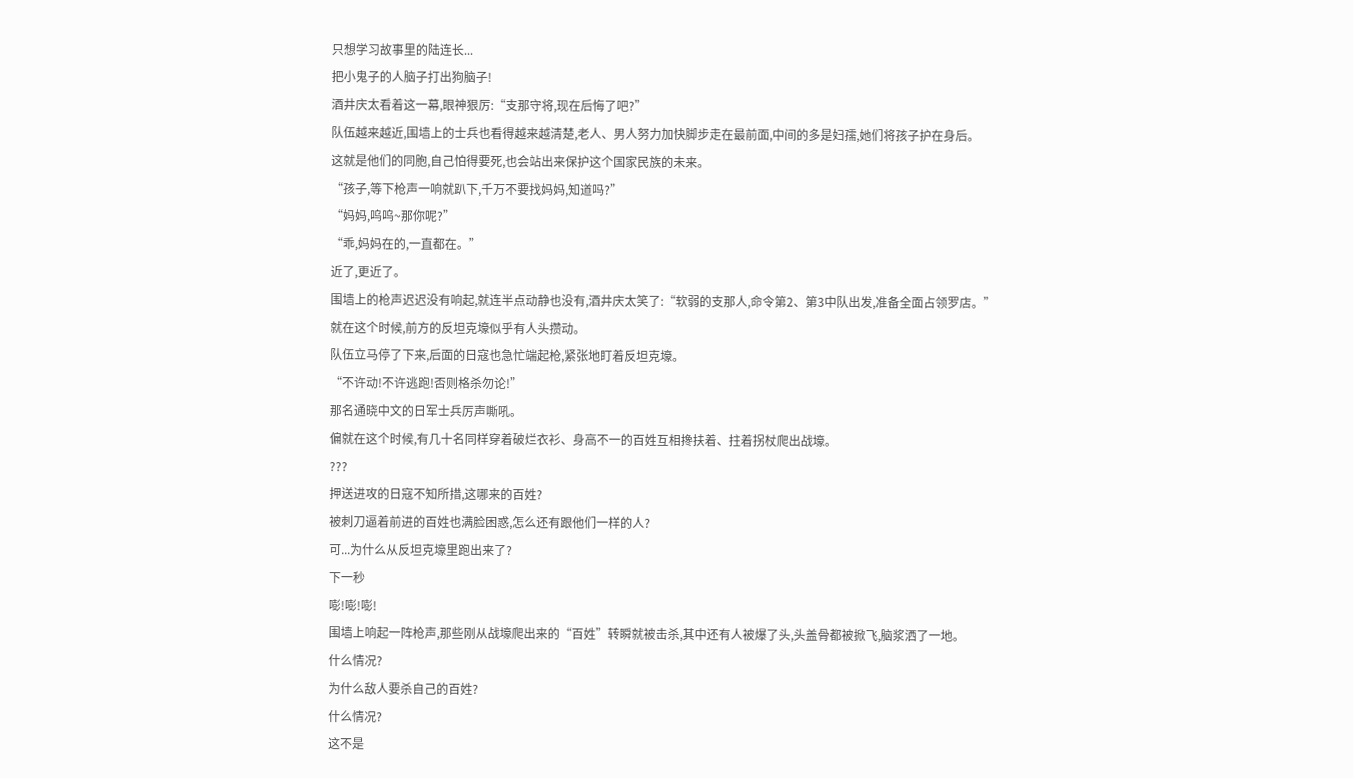只想学习故事里的陆连长...
把小鬼子的人脑子打出狗脑子!
酒井庆太看着这一幕,眼神狠厉:“支那守将,现在后悔了吧?”
队伍越来越近,围墙上的士兵也看得越来越清楚,老人、男人努力加快脚步走在最前面,中间的多是妇孺,她们将孩子护在身后。
这就是他们的同胞,自己怕得要死,也会站出来保护这个国家民族的未来。
“孩子,等下枪声一响就趴下,千万不要找妈妈,知道吗?”
“妈妈,呜呜~那你呢?”
“乖,妈妈在的,一直都在。”
近了,更近了。
围墙上的枪声迟迟没有响起,就连半点动静也没有,酒井庆太笑了:“软弱的支那人,命令第2、第3中队出发,准备全面占领罗店。”
就在这个时候,前方的反坦克壕似乎有人头攒动。
队伍立马停了下来,后面的日寇也急忙端起枪,紧张地盯着反坦克壕。
“不许动!不许逃跑!否则格杀勿论!”
那名通晓中文的日军士兵厉声嘶吼。
偏就在这个时候,有几十名同样穿着破烂衣衫、身高不一的百姓互相搀扶着、拄着拐杖爬出战壕。
???
押送进攻的日寇不知所措,这哪来的百姓?
被刺刀逼着前进的百姓也满脸困惑,怎么还有跟他们一样的人?
可...为什么从反坦克壕里跑出来了?
下一秒
嘭!嘭!嘭!
围墙上响起一阵枪声,那些刚从战壕爬出来的“百姓”转瞬就被击杀,其中还有人被爆了头,头盖骨都被掀飞,脑浆洒了一地。
什么情况?
为什么敌人要杀自己的百姓?
什么情况?
这不是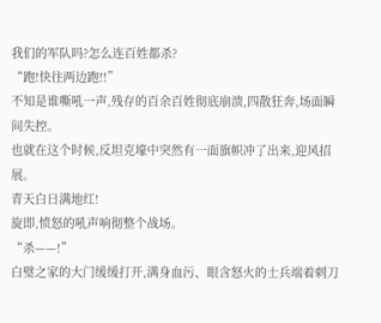我们的军队吗?怎么连百姓都杀?
“跑!快往两边跑!!”
不知是谁嘶吼一声,残存的百余百姓彻底崩溃,四散狂奔,场面瞬间失控。
也就在这个时候,反坦克壕中突然有一面旗帜冲了出来,迎风招展。
青天白日满地红!
旋即,愤怒的吼声响彻整个战场。
“杀——!”
白璧之家的大门缓缓打开,满身血污、眼含怒火的士兵端着刺刀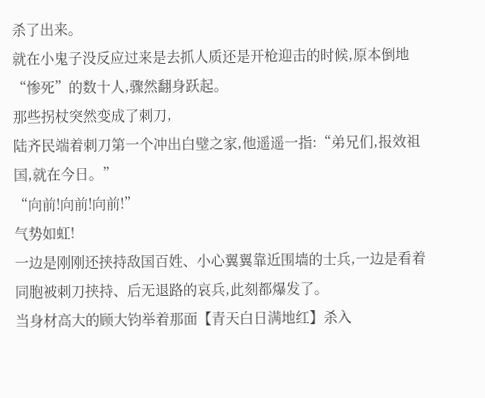杀了出来。
就在小鬼子没反应过来是去抓人质还是开枪迎击的时候,原本倒地“惨死”的数十人,骤然翻身跃起。
那些拐杖突然变成了刺刀,
陆齐民端着刺刀第一个冲出白璧之家,他遥遥一指:“弟兄们,报效祖国,就在今日。”
“向前!向前!向前!”
气势如虹!
一边是刚刚还挟持敌国百姓、小心翼翼靠近围墙的士兵,一边是看着同胞被刺刀挟持、后无退路的哀兵,此刻都爆发了。
当身材高大的顾大钧举着那面【青天白日满地红】杀入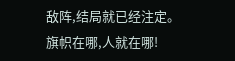敌阵,结局就已经注定。
旗帜在哪,人就在哪!